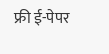फ्री ई-पेपर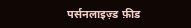पर्सनलाइज़्ड फ़ीड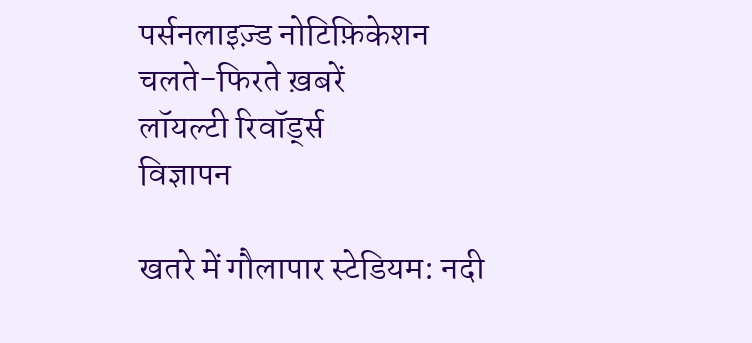पर्सनलाइज़्ड नोटिफ़िकेशन
चलते-फिरते ख़बरें
लॉयल्टी रिवॉर्ड्स
विज्ञापन

खतरे में गौलापार स्टेडियम: नदी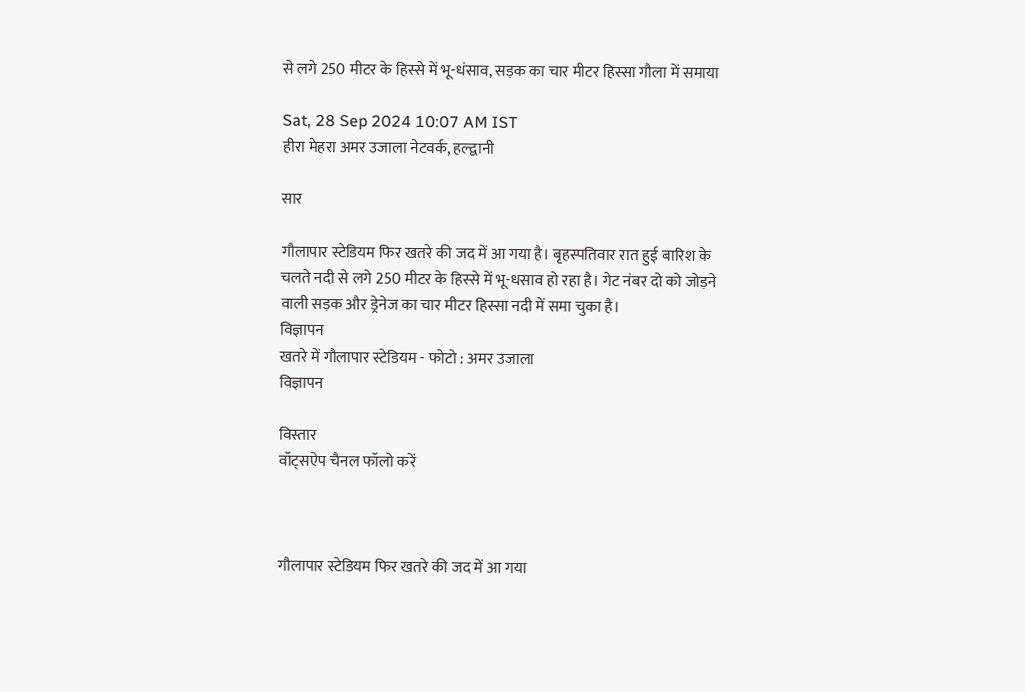से लगे 250 मीटर के हिस्से में भू-धंसाव, सड़क का चार मीटर हिस्सा गौला में समाया

Sat, 28 Sep 2024 10:07 AM IST
हीरा मेहरा अमर उजाला नेटवर्क, हल्द्वानी

सार

गौलापार स्टेडियम फिर खतरे की जद में आ गया है। बृहस्पतिवार रात हुई बारिश के चलते नदी से लगे 250 मीटर के हिस्से में भू-धसाव हो रहा है। गेट नंबर दो को जोड़ने वाली सड़क और ड्रेनेज का चार मीटर हिस्सा नदी में समा चुका है।
विज्ञापन
खतरे में गौलापार स्टेडियम - फोटो : अमर उजाला
विज्ञापन

विस्तार
वॉट्सऐप चैनल फॉलो करें



गौलापार स्टेडियम फिर खतरे की जद में आ गया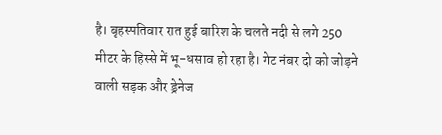है। बृहस्पतिवार रात हुई बारिश के चलते नदी से लगे 250 मीटर के हिस्से में भू-धसाव हो रहा है। गेट नंबर दो को जोड़ने वाली सड़क और ड्रेनेज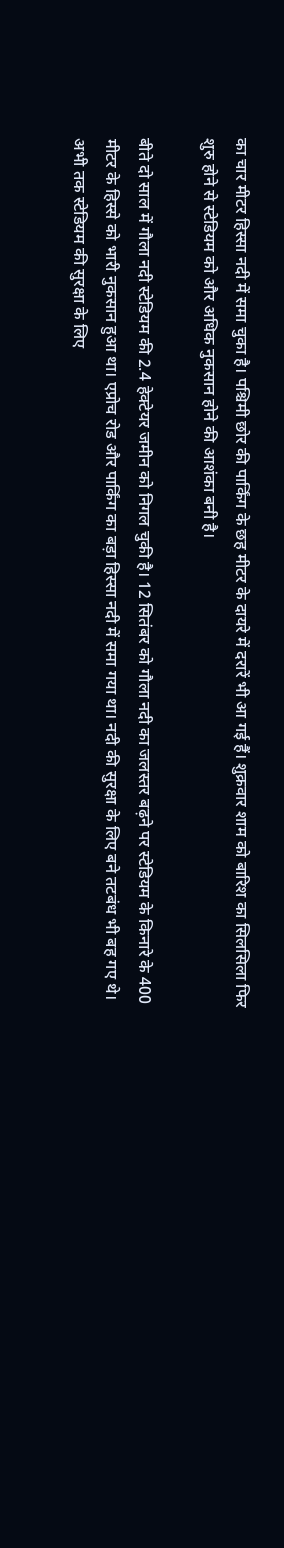का चार मीटर हिस्सा नदी में समा चुका है। पश्चिमी छोर की पार्किंग के छह मीटर के दायरे में दरारें भी आ गई हैं। शुक्रवार शाम को बारिश का सिलसिला फिर शुरु होने से स्टेडियम को और अधिक नुकसान होने की आशंका बनी है।

बीते दो साल में गौला नदी स्टेडियम की 2.4 हेक्टेयर जमीन को निगल चुकी है। 12 सितंबर को गौला नदी का जलस्तर बढ़ने पर स्टेडियम के किनारे के 400 मीटर के हिस्से को भारी नुकसान हुआ था। एप्रोच रोड और पार्किंग का बड़ा हिस्सा नदी में समा गया था। नदी की सुरक्षा के लिए बने तटबंध भी बह गए थे। अभी तक स्टेडियम की सुरक्षा के लिए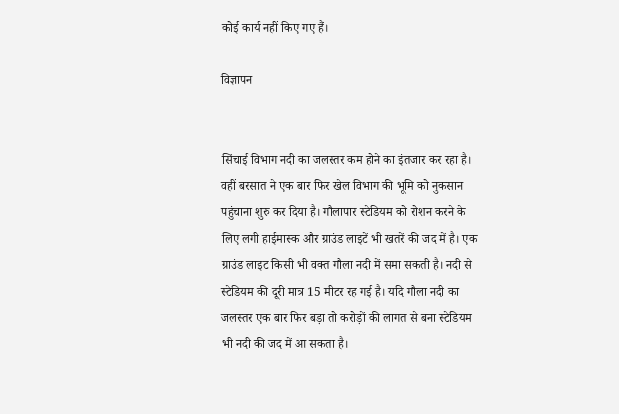कोई कार्य नहीं किए गए हैं।

विज्ञापन


सिंचाई विभाग नदी का जलस्तर कम होने का इंतजार कर रहा है। वहीं बरसात ने एक बार फिर खेल विभाग की भूमि को नुकसान पहुंचाना शुरु कर दिया है। गौलापार स्टेडियम को रोशन करने के लिए लगी हाईमास्क और ग्राउंड लाइटें भी खतरें की जद में है। एक ग्राउंड लाइट किसी भी वक्त गौला नदी में समा सकती है। नदी से स्टेडियम की दूरी मात्र 15 मीटर रह गई है। यदि गौला नदी का जलस्तर एक बार फिर बड़ा तो करोड़ों की लागत से बना स्टेडियम भी नदी की जद में आ सकता है।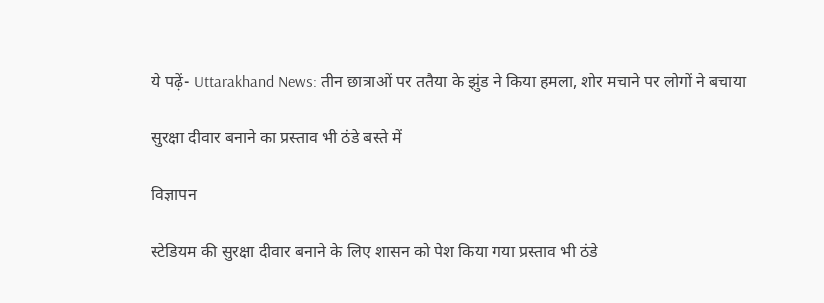ये पढ़ें- Uttarakhand News: तीन छात्राओं पर ततैया के झुंड ने किया हमला, शोर मचाने पर लोगों ने बचाया

सुरक्षा दीवार बनाने का प्रस्ताव भी ठंडे बस्ते में

विज्ञापन

स्टेडियम की सुरक्षा दीवार बनाने के लिए शासन को पेश किया गया प्रस्ताव भी ठंडे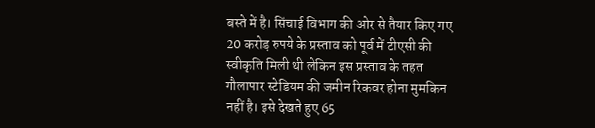बस्ते में है। सिंचाई विभाग की ओर से तैयार किए गए 20 करोड़ रुपये के प्रस्ताव को पूर्व में टीएसी की स्वीकृति मिली थी लेकिन इस प्रस्ताव के तहत गौलापार स्टेडियम की जमीन रिकवर होना मुमकिन नहीं है। इसे देखते हुए 65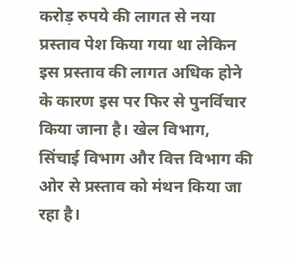करोड़ रुपये की लागत से नया प्रस्ताव पेश किया गया था लेकिन इस प्रस्ताव की लागत अधिक होने के कारण इस पर फिर से पुनर्विचार किया जाना है। खेल विभाग, सिंचाई विभाग और वित्त विभाग की ओर से प्रस्ताव को मंथन किया जा रहा है।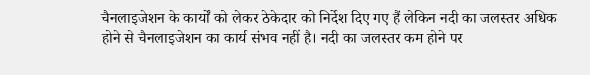चैनलाइजेशन के कार्यों को लेकर ठेकेदार को निर्देश दिए गए हैं लेकिन नदी का जलस्तर अधिक होने से चैनलाइजेशन का कार्य संभव नहीं है। नदी का जलस्तर कम होने पर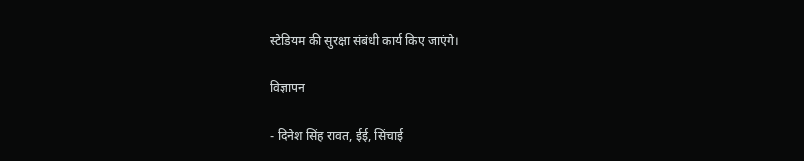स्टेडियम की सुरक्षा संबंधी कार्य किए जाएंगे।

विज्ञापन

- दिनेश सिंह रावत, ईई, सिंचाई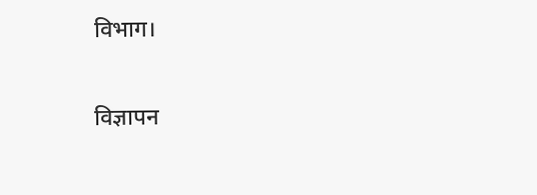विभाग।

विज्ञापन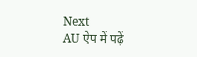Next
AU ऐप में पढ़ें